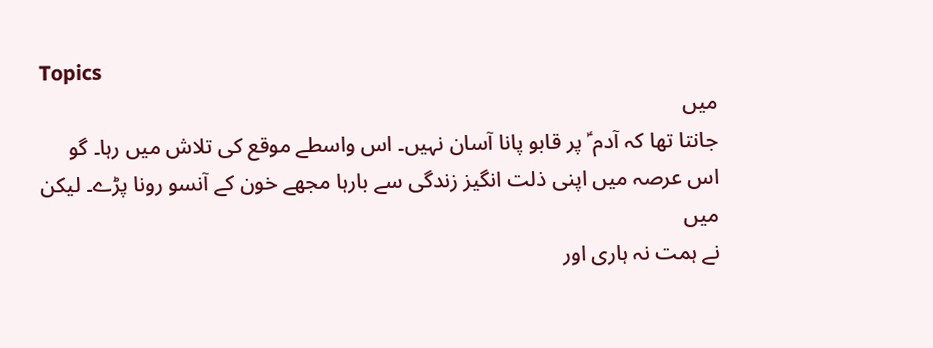Topics
میں
جانتا تھا کہ آدم ؑ پر قابو پانا آسان نہیں۔ اس واسطے موقع کی تلاش میں رہا۔ گو
اس عرصہ میں اپنی ذلت انگیز زندگی سے بارہا مجھے خون کے آنسو رونا پڑے۔ لیکن میں
نے ہمت نہ ہاری اور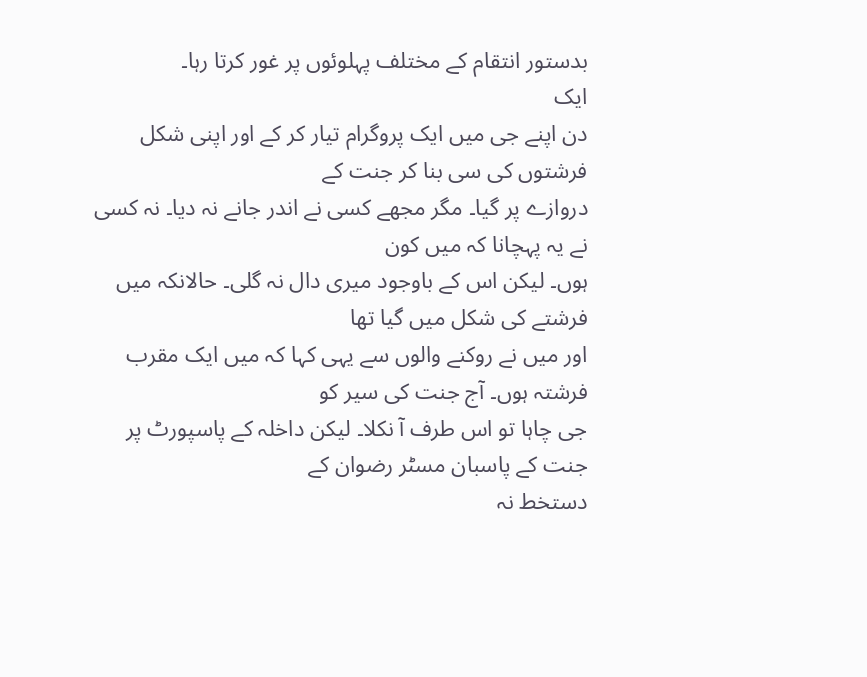بدستور انتقام کے مختلف پہلوئوں پر غور کرتا رہا۔
ایک
دن اپنے جی میں ایک پروگرام تیار کر کے اور اپنی شکل فرشتوں کی سی بنا کر جنت کے
دروازے پر گیا۔ مگر مجھے کسی نے اندر جانے نہ دیا۔ نہ کسی نے یہ پہچانا کہ میں کون
ہوں۔ لیکن اس کے باوجود میری دال نہ گلی۔ حالانکہ میں فرشتے کی شکل میں گیا تھا
اور میں نے روکنے والوں سے یہی کہا کہ میں ایک مقرب فرشتہ ہوں۔ آج جنت کی سیر کو
جی چاہا تو اس طرف آ نکلا۔ لیکن داخلہ کے پاسپورٹ پر جنت کے پاسبان مسٹر رضوان کے
دستخط نہ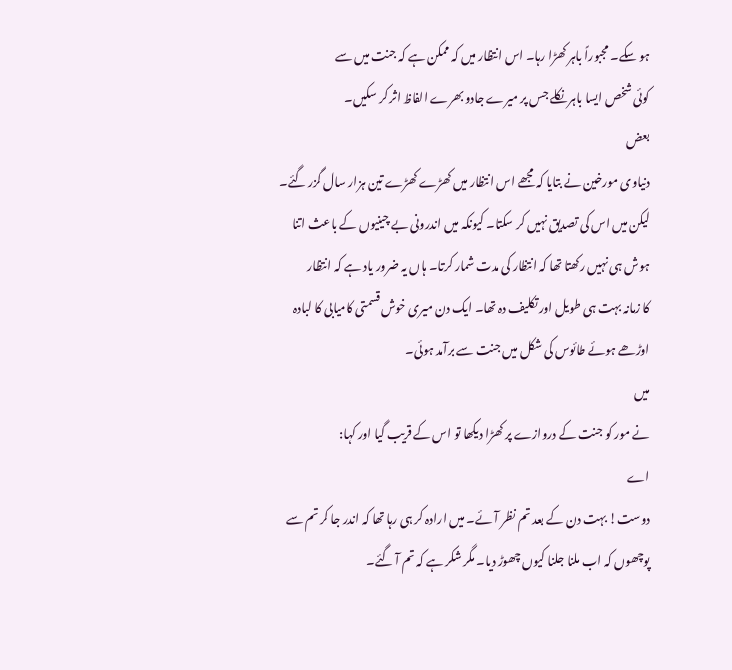ہو سکے۔ مجبوراً باہر کھڑا رہا۔ اس انتظار میں کہ ممکن ہے کہ جنت میں سے
کوئی شخص ایسا باہر نکلے جس پر میرے جادو بھرے الفاظ اثر کر سکیں۔
بعض
دنیاوی مورخین نے بتایا کہ مجھے اس انتظار میں کھڑے کھڑے تین ہزار سال گزر گئے۔
لیکن میں اس کی تصدیق نہیں کر سکتا۔ کیونکہ میں اندرونی بے چینیوں کے باعث اتنا
ہوش ہی نہیں رکھتا تھا کہ انتظار کی مدت شمار کرتا۔ ہاں یہ ضرور یاد ہے کہ انتظار
کا زمانہ بہت ہی طویل اور تکلیف دہ تھا۔ ایک دن میری خوش قسمتی کامیابی کا لبادہ
اوڑھے ہوئے طائوس کی شکل میں جنت سے برآمد ہوئی۔
میں
نے مور کو جنت کے دروازے پر کھڑا دیکھا تو اس کے قریب گیا اور کہا:
اے
دوست! بہت دن کے بعد تم نظر آئے۔ میں ارادہ کر ہی رہا تھا کہ اندر جا کر تم سے
پوچھوں کہ اب ملنا جلنا کیوں چھوڑ دیا۔ مگر شکر ہے کہ تم آ گئے۔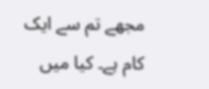مجھے تم سے ایک
کام ہے۔ کیا میں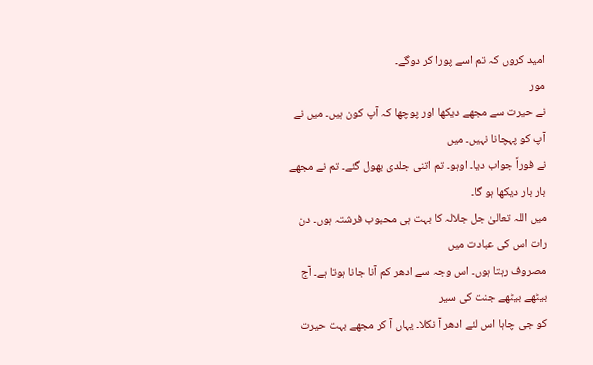امید کروں کہ تم اسے پورا کر دوگے۔
مور
نے حیرت سے مجھے دیکھا اور پوچھا کہ آپ کون ہیں۔ میں نے آپ کو پہچانا نہیں۔ میں
نے فوراً جواب دیا۔ اوہو۔ تم اتنی جلدی بھول گئے۔ تم نے مجھے بار بار دیکھا ہو گا۔
میں اللہ تعالیٰ جل جلالہ کا بہت ہی محبوب فرشتہ ہوں۔ دن رات اس کی عبادت میں
مصروف رہتا ہوں۔ اس وجہ سے ادھر کم آنا جانا ہوتا ہے۔ آج بیٹھے بیٹھے جنت کی سیر
کو جی چاہا اس لئے ادھر آ نکلا۔ یہاں آ کر مجھے بہت حیرت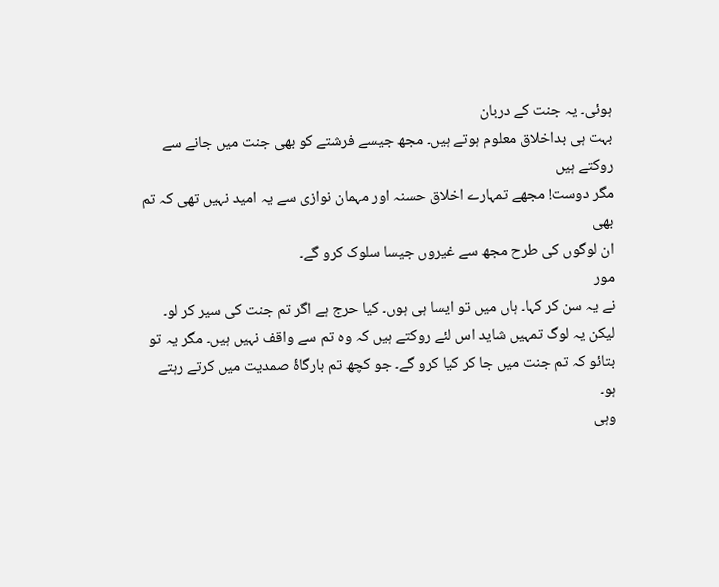ہوئی۔ یہ جنت کے دربان
بہت ہی بداخلاق معلوم ہوتے ہیں۔ مجھ جیسے فرشتے کو بھی جنت میں جانے سے روکتے ہیں
مگر دوست! مجھے تمہارے اخلاق حسنہ اور مہمان نوازی سے یہ امید نہیں تھی کہ تم بھی
ان لوگوں کی طرح مجھ سے غیروں جیسا سلوک کرو گے۔
مور
نے یہ سن کر کہا۔ ہاں میں تو ایسا ہی ہوں۔ کیا حرج ہے اگر تم جنت کی سیر کر لو۔
لیکن یہ لوگ تمہیں شاید اس لئے روکتے ہیں کہ وہ تم سے واقف نہیں ہیں۔ مگر یہ تو
بتائو کہ تم جنت میں جا کر کیا کرو گے۔ جو کچھ تم بارگاۂ صمدیت میں کرتے رہتے ہو۔
وہی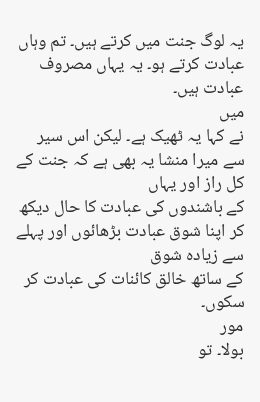یہ لوگ جنت میں کرتے ہیں۔ تم وہاں عبادت کرتے ہو۔ یہ یہاں مصروف عبادت ہیں۔
میں
نے کہا یہ ٹھیک ہے۔ لیکن اس سیر سے میرا منشا یہ بھی ہے کہ جنت کے کل راز اور یہاں
کے باشندوں کی عبادت کا حال دیکھ کر اپنا شوق عبادت بڑھائوں اور پہلے سے زیادہ شوق
کے ساتھ خالق کائنات کی عبادت کر سکوں۔
مور
بولا۔ تو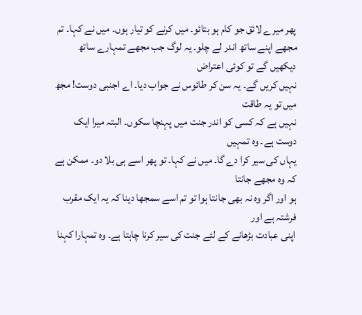پھر میرے لائق جو کام ہو بتائو۔ میں کرنے کو تیار ہوں۔ میں نے کہا۔ تم
مجھے اپنے ساتھ اندر لے چلو۔ یہ لوگ جب مجھے تمہارے ساتھ دیکھیں گے تو کوئی اعتراض
نہیں کریں گے۔ یہ سن کر طائوس نے جواب دیا۔ اے اجنبی دوست! مجھ میں تو یہ طاقت
نہیں ہے کہ کسی کو اندر جنت میں پہنچا سکوں۔ البتہ میرا ایک دوست ہے۔ وہ تمہیں
یہاں کی سیر کرا دے گا۔ میں نے کہا۔ تو پھر اسے ہی بلا دو۔ ممکن ہے کہ وہ مجھے جانتا
ہو اور اگر وہ نہ بھی جانتا ہوا تو تم اسے سمجھا دینا کہ یہ ایک مقرب فرشتہ ہے اور
اپنی عبادت بڑھانے کے لئے جنت کی سیر کرنا چاہتا ہے۔ وہ تمہارا کہنا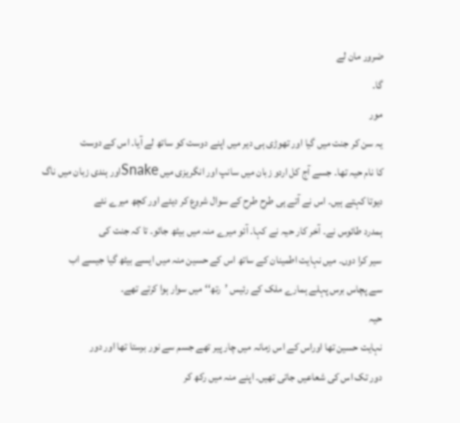ضرور مان لے
گا۔
مور
یہ سن کر جنت میں گیا اور تھوڑی ہی دیر میں اپنے دوست کو ساتھ لے آیا۔ اس کے دوست
کا نام حیہ تھا۔ جسے آج کل اردو زبان میں سانپ اور انگریزی میں Snakeاور ہندی زبان میں ناگ
دیوتا کہتے ہیں۔ اس نے آتے ہی طرح طرح کے سوال شروع کر دیئے اور کچھ میرے نئے
ہمدرد طائوس نے۔ آخر کار حیہ نے کہا۔ آئو میرے منہ میں بیٹھ جائو۔ تا کہ جنت کی
سیر کرا دوں۔ میں نہایت اطمینان کے ساتھ اس کے حسین منہ میں ایسے بیٹھ گیا جیسے اب
سے پچاس برس پہلے ہمارے ملک کے رئیس ’رتھ‘‘ میں سوار ہوا کرتے تھے۔
حیہ
نہایت حسین تھا اوراس کے اس زمانہ میں چار پیر تھے جسم سے نور برستا تھا اور دور
دور تک اس کی شعاعیں جاتی تھیں۔ اپنے منہ میں رکھ کر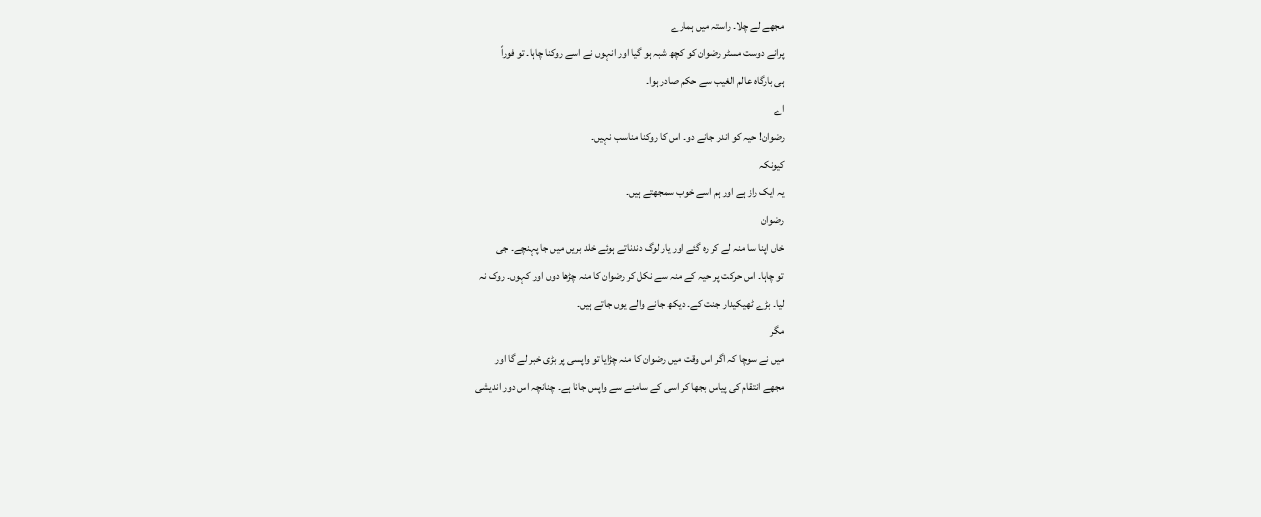مجھے لے چلا۔ راستہ میں ہمارے
پرانے دوست مسٹر رضوان کو کچھ شبہ ہو گیا اور انہوں نے اسے روکنا چاہا۔ تو فوراً
ہی بارگاہ عالم الغیب سے حکم صادر ہوا۔
اے
رضوان! حیہ کو اندر جانے دو۔ اس کا روکنا مناسب نہیں۔
کیونکہ
یہ ایک راز ہے اور ہم اسے خوب سمجھتے ہیں۔
رضوان
خاں اپنا سا منہ لے کر رہ گئے اور یار لوگ دندناتے ہوئے خلد بریں میں جا پہنچے۔ جی
تو چاہا۔ اس حرکت پر حیہ کے منہ سے نکل کر رضوان کا منہ چڑھا دوں اور کہوں۔ روک نہ
لیا۔ بڑے ٹھیکیدار جنت کے۔ دیکھ جانے والے یوں جاتے ہیں۔
مگر
میں نے سوچا کہ اگر اس وقت میں رضوان کا منہ چڑایا تو واپسی پر بڑی خبر لے گا اور
مجھے انتقام کی پیاس بجھا کر اسی کے سامنے سے واپس جانا ہے۔ چنانچہ اس دور اندیشی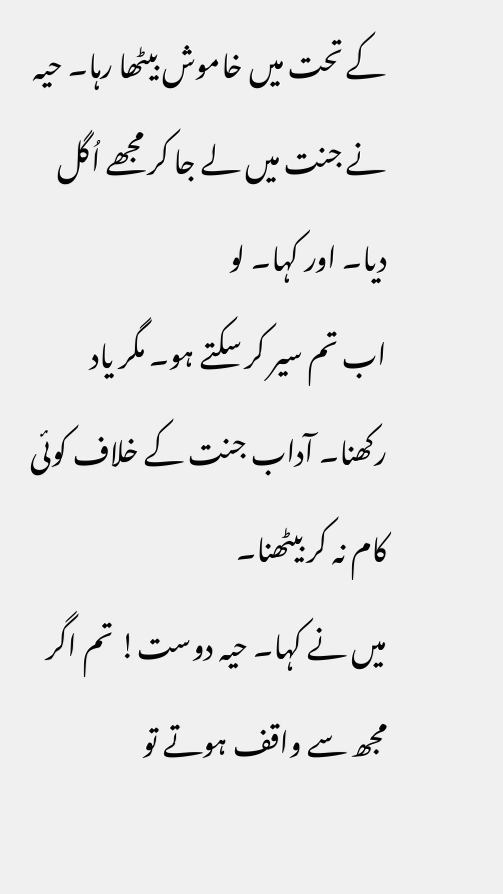کے تحت میں خاموش بیٹھا رہا۔ حیہ نے جنت میں لے جا کر مجھے اُگل دیا۔ اور کہا۔ لو
اب تم سیر کر سکتے ہو۔ مگر یاد رکھنا۔ آداب جنت کے خلاف کوئی کام نہ کر بیٹھنا۔
میں نے کہا۔ حیہ دوست! تم اگر مجھ سے واقف ہوتے تو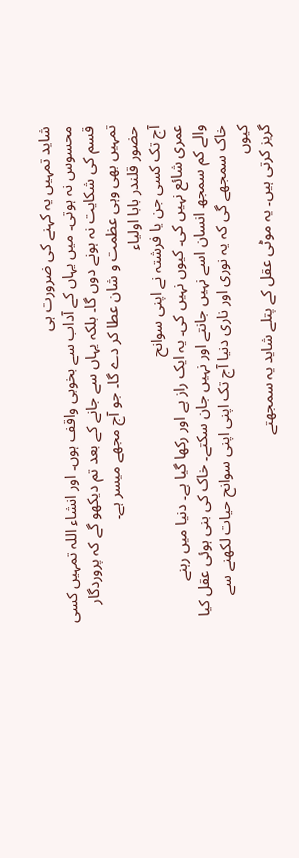شاید تمہیں یہ کہنے کی ضرورت ہی
محسوس نہ ہوتی۔ میں یہاں کے آداب سے بخوبی واقف ہوں۔ اور انشاء اللہ تمہیں کسی
قسم کی شکایت نہ ہونے دوں گا۔ بلکہ یہاں سے جانے کے بعد تم دیکھو گے کہ پروردگار
تمہیں بھی وہی عظمت و شان عطا کر دے گا۔ جو آج مجھے میسر ہے۔
حضور قلندر بابا اولیاء
آج تک کسی جن یا فرشتہ نے اپنی سوانح
عمری شائع نہیں کی۔ کیوں نہیں کی۔ یہ ایک راز ہے اور رکھا گیا ہے۔ دنیا میں رہنے
والے کم سمجھ انسان اسے نہیں جانتے اور نہیں جان سکتے۔ خاک کی بنی ہوئی عقل کیا
خاک سمجھے گی کہ یہ نوری اور ناری دنیا آج تک اپنی اپنی سوانح حیات لکھنے سے کیوں
گریز کرتی ہیں۔ یہ موٹی عقل کے پتلے شاید یہ سمجھتے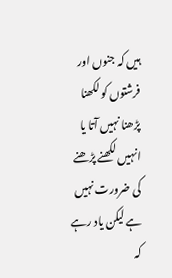ہیں کہ جنوں اور فرشتوں کو لکھنا
پڑھنا نہیں آتا یا انہیں لکھنے پڑھنے کی ضرورت نہیں ہے لیکن یاد رہے کہ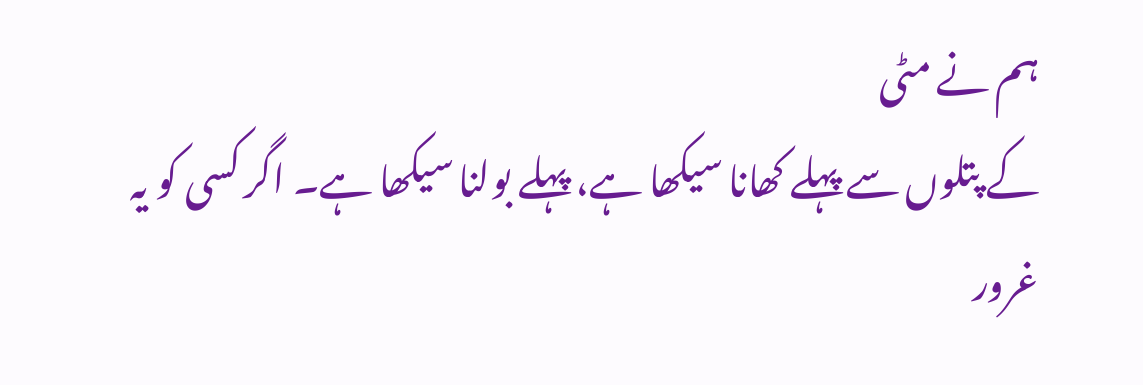ہم نے مٹی
کے پتلوں سے پہلے کھانا سیکھا ہے، پہلے بولنا سیکھا ہے۔ اگر کسی کو یہ غرور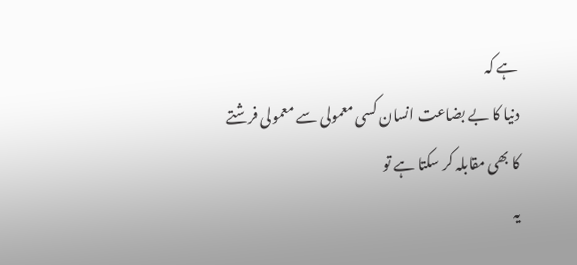ہے کہ
دنیا کا بے بضاعت انسان کسی معمولی سے معمولی فرشتے کا بھی مقابلہ کر سکتا ہے تو
یہ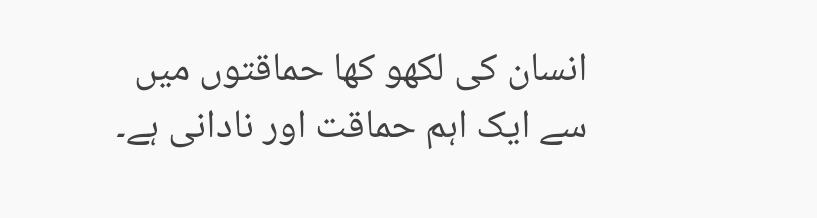انسان کی لکھو کھا حماقتوں میں سے ایک اہم حماقت اور نادانی ہے۔